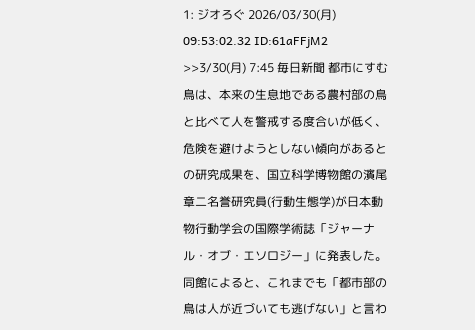1: ジオろぐ 2026/03/30(月) 09:53:02.32 ID:61aFFjM2 >>3/30(月) 7:45 毎日新聞 都市にすむ鳥は、本来の生息地である農村部の鳥と比べて人を警戒する度合いが低く、危険を避けようとしない傾向があるとの研究成果を、国立科学博物館の濱尾章二名誉研究員(行動生態学)が日本動物行動学会の国際学術誌「ジャーナル・オブ・エソロジー」に発表した。 同館によると、これまでも「都市部の鳥は人が近づいても逃げない」と言わ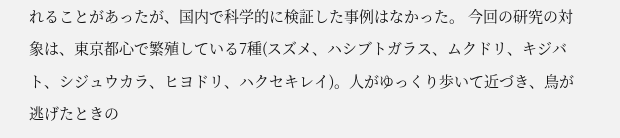れることがあったが、国内で科学的に検証した事例はなかった。 今回の研究の対象は、東京都心で繁殖している7種(スズメ、ハシブトガラス、ムクドリ、キジバト、シジュウカラ、ヒヨドリ、ハクセキレイ)。人がゆっくり歩いて近づき、鳥が逃げたときの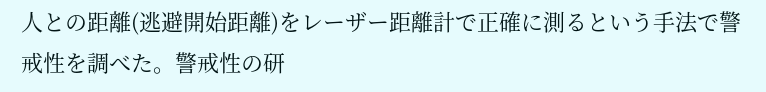人との距離(逃避開始距離)をレーザー距離計で正確に測るという手法で警戒性を調べた。警戒性の研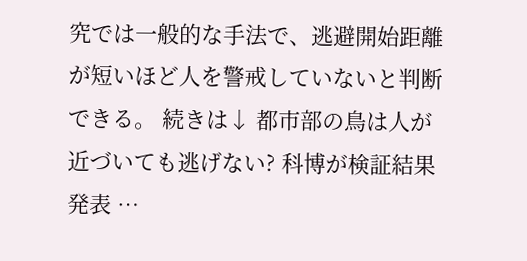究では一般的な手法で、逃避開始距離が短いほど人を警戒していないと判断できる。 続きは↓ 都市部の鳥は人が近づいても逃げない? 科博が検証結果発表 …